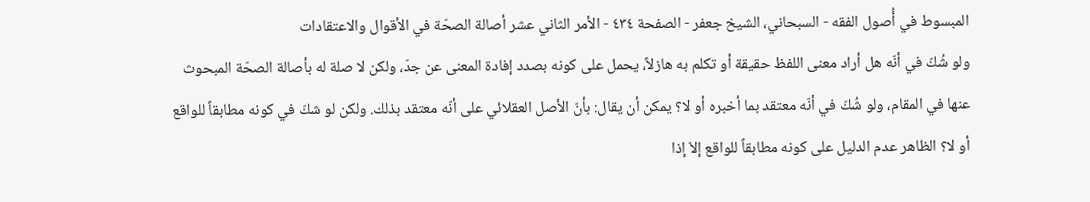المبسوط في أُصول الفقه - السبحاني، الشيخ جعفر - الصفحة ٤٣٤ - الأمر الثاني عشر أصالة الصحّة في الأقوال والاعتقادات
ولو شُكّ في أنّه هل أراد معنى اللفظ حقيقة أو تكلم به هازلاً، يحمل على كونه بصدد إفادة المعنى عن جدّ، ولكن لا صلة له بأصالة الصحّة المبحوث عنها في المقام، ولو شُكّ في أنّه معتقد بما أخبره أو لا؟ يمكن أن يقال: بأنّ الأصل العقلائي على أنّه معتقد بذلك. ولكن لو شكّ في كونه مطابقاً للواقع أو لا؟ الظاهر عدم الدليل على كونه مطابقاً للواقع إلاّ إذا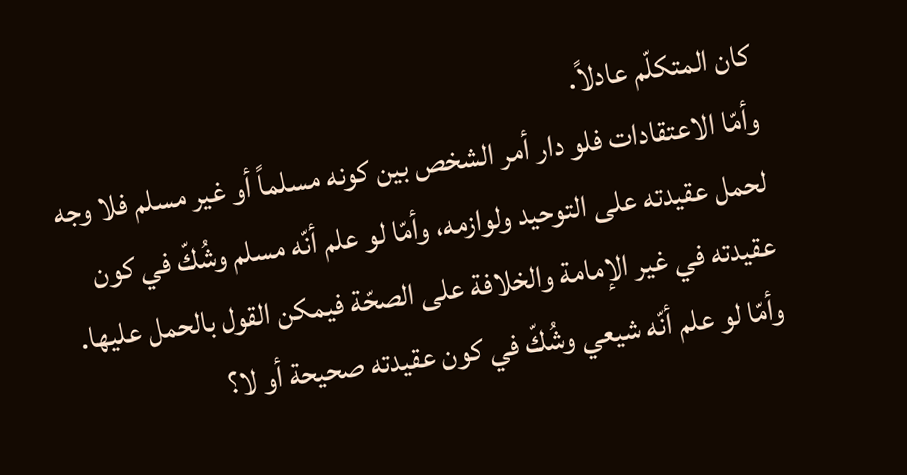كان المتكلّم عادلاً.
وأمّا الاعتقادات فلو دار أمر الشخص بين كونه مسلماً أو غير مسلم فلا وجه لحمل عقيدته على التوحيد ولوازمه، وأمّا لو علم أنّه مسلم وشُكّ في كون عقيدته في غير الإمامة والخلافة على الصحّة فيمكن القول بالحمل عليها.
وأمّا لو علم أنّه شيعي وشُكّ في كون عقيدته صحيحة أو لا؟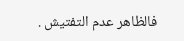فالظاهر عدم التفتيش .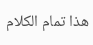هذا تمام الكلام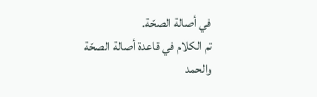في أصالة الصحّة.
تم الكلام في قاعدة أصالة الصحّة
والحمد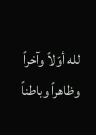لله أوّلاً وآخراً وظاهراً وباطناً